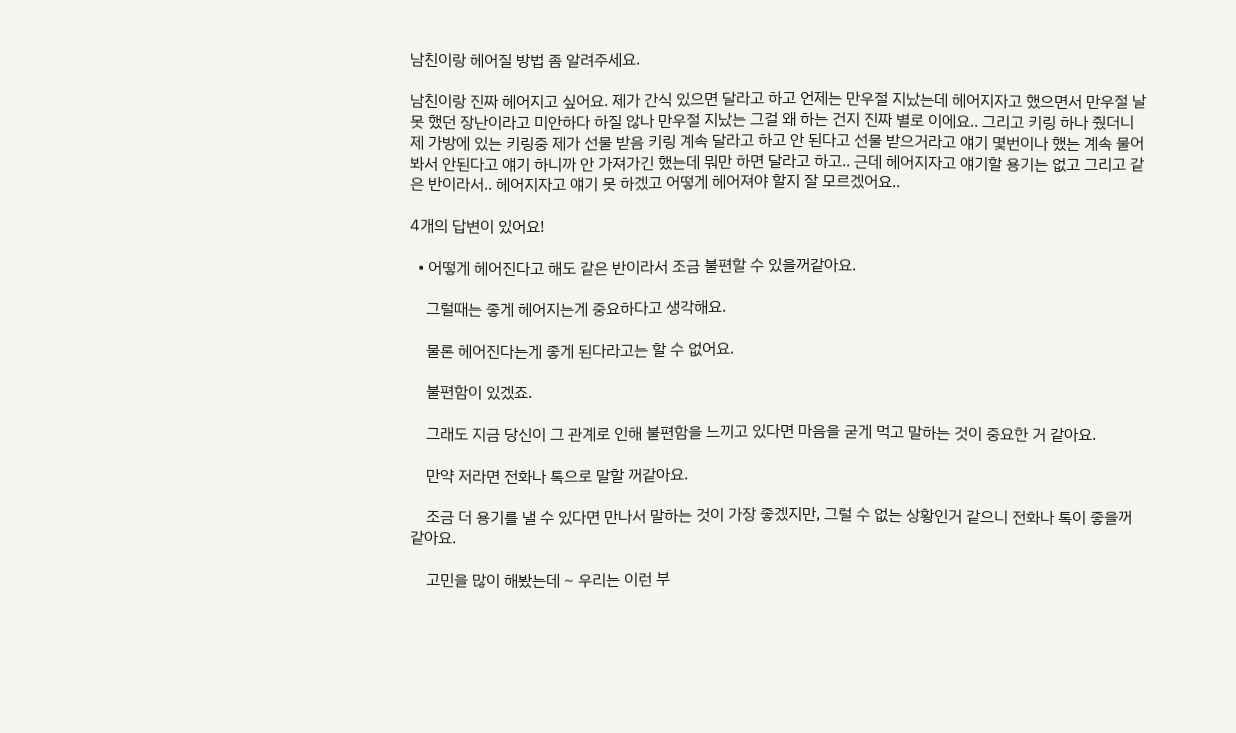남친이랑 헤어질 방법 좀 알려주세요.

남친이랑 진짜 헤어지고 싶어요. 제가 간식 있으면 달라고 하고 언제는 만우절 지났는데 헤어지자고 했으면서 만우절 날 못 했던 장난이라고 미안하다 하질 않나 만우절 지났는 그걸 왜 하는 건지 진짜 별로 이에요.. 그리고 키링 하나 줬더니 제 가방에 있는 키링중 제가 선물 받음 키링 계속 달라고 하고 안 된다고 선물 받으거라고 얘기 몇번이나 했는 계속 물어 봐서 안된다고 얘기 하니까 안 가져가긴 했는데 뭐만 하면 달라고 하고.. 근데 헤어지자고 얘기할 용기는 없고 그리고 같은 반이라서.. 헤어지자고 얘기 못 하겠고 어떻게 헤어져야 할지 잘 모르겠어요..

4개의 답변이 있어요!

  • 어떻게 헤어진다고 해도 같은 반이라서 조금 불편할 수 있을꺼같아요.

    그럴때는 좋게 헤어지는게 중요하다고 생각해요.

    물론 헤어진다는게 좋게 된다라고는 할 수 없어요.

    불편함이 있겠죠.

    그래도 지금 당신이 그 관계로 인해 불편함을 느끼고 있다면 마음을 굳게 먹고 말하는 것이 중요한 거 같아요.

    만약 저라면 전화나 톡으로 말할 꺼같아요.

    조금 더 용기를 낼 수 있다면 만나서 말하는 것이 가장 좋겠지만, 그럴 수 없는 상황인거 같으니 전화나 톡이 좋을꺼 같아요.

    고민을 많이 해봤는데 ~ 우리는 이런 부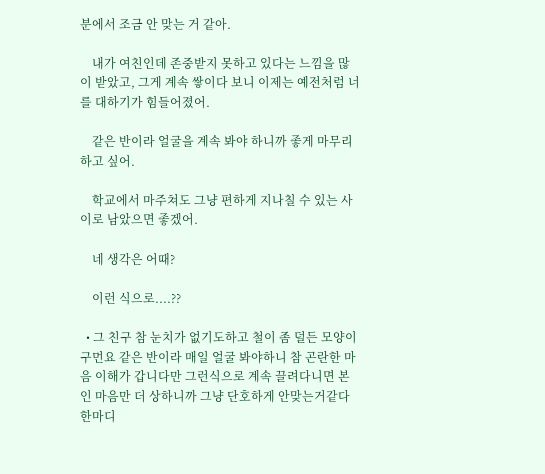분에서 조금 안 맞는 거 같아.

    내가 여친인데 존중받지 못하고 있다는 느낌을 많이 받았고, 그게 계속 쌓이다 보니 이제는 예전처럼 너를 대하기가 힘들어졌어.

    같은 반이라 얼굴을 계속 봐야 하니까 좋게 마무리하고 싶어.

    학교에서 마주쳐도 그냥 편하게 지나칠 수 있는 사이로 남았으면 좋겠어.

    네 생각은 어때?

    이런 식으로....??

  • 그 친구 참 눈치가 없기도하고 철이 좀 덜든 모양이구먼요 같은 반이라 매일 얼굴 봐야하니 참 곤란한 마음 이해가 갑니다만 그런식으로 계속 끌려다니면 본인 마음만 더 상하니까 그냥 단호하게 안맞는거같다 한마디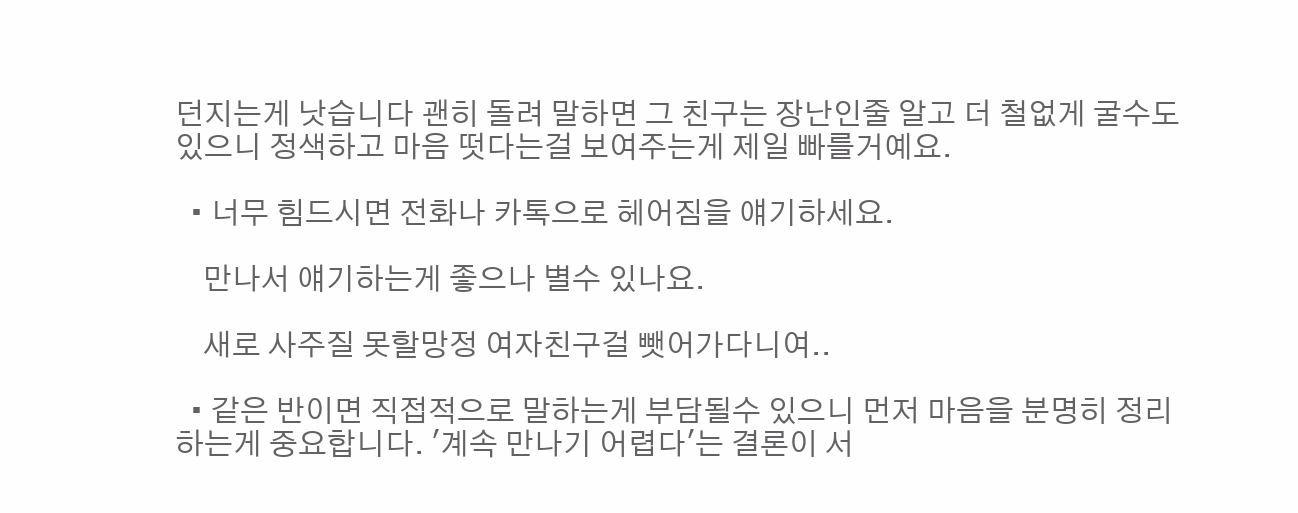던지는게 낫습니다 괜히 돌려 말하면 그 친구는 장난인줄 알고 더 철없게 굴수도있으니 정색하고 마음 떳다는걸 보여주는게 제일 빠를거예요.

  • 너무 힘드시면 전화나 카톡으로 헤어짐을 얘기하세요.

    만나서 얘기하는게 좋으나 별수 있나요.

    새로 사주질 못할망정 여자친구걸 뺏어가다니여..

  • 같은 반이면 직접적으로 말하는게 부담될수 있으니 먼저 마음을 분명히 정리하는게 중요합니다. '계속 만나기 어렵다'는 결론이 서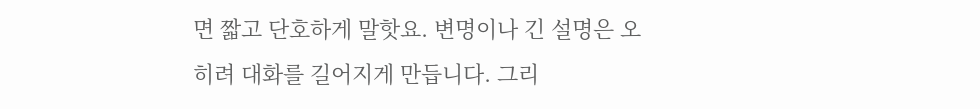면 짧고 단호하게 말핫요. 변명이나 긴 설명은 오히려 대화를 길어지게 만듭니다. 그리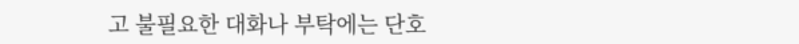고 불필요한 대화나 부탁에는 단호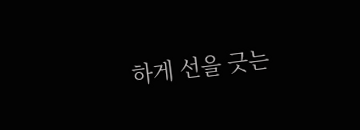하게 선을 긋는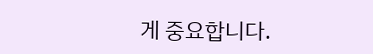게 중요합니다.